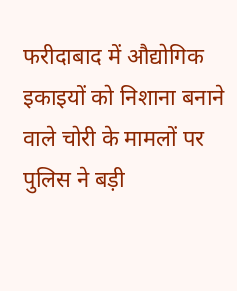फरीदाबाद में औद्योगिक इकाइयों को निशाना बनाने वाले चोरी के मामलों पर पुलिस ने बड़ी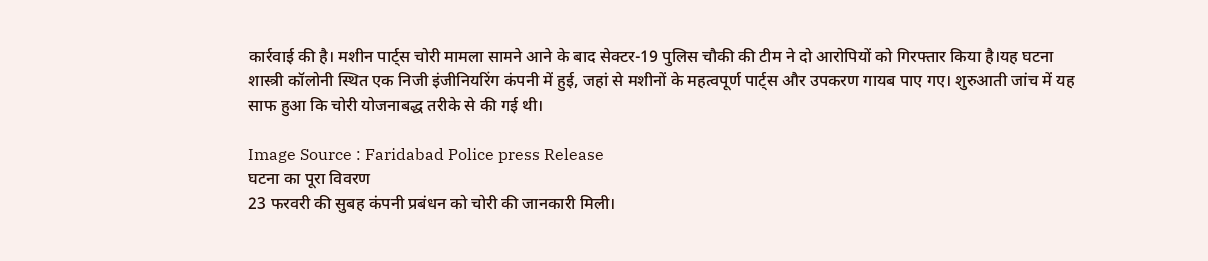कार्रवाई की है। मशीन पार्ट्स चोरी मामला सामने आने के बाद सेक्टर-19 पुलिस चौकी की टीम ने दो आरोपियों को गिरफ्तार किया है।यह घटना शास्त्री कॉलोनी स्थित एक निजी इंजीनियरिंग कंपनी में हुई, जहां से मशीनों के महत्वपूर्ण पार्ट्स और उपकरण गायब पाए गए। शुरुआती जांच में यह साफ हुआ कि चोरी योजनाबद्ध तरीके से की गई थी।

Image Source : Faridabad Police press Release
घटना का पूरा विवरण
23 फरवरी की सुबह कंपनी प्रबंधन को चोरी की जानकारी मिली।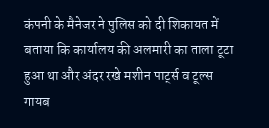कंपनी के मैनेजर ने पुलिस को दी शिकायत में बताया कि कार्यालय की अलमारी का ताला टूटा हुआ था और अंदर रखे मशीन पार्ट्स व टूल्स गायब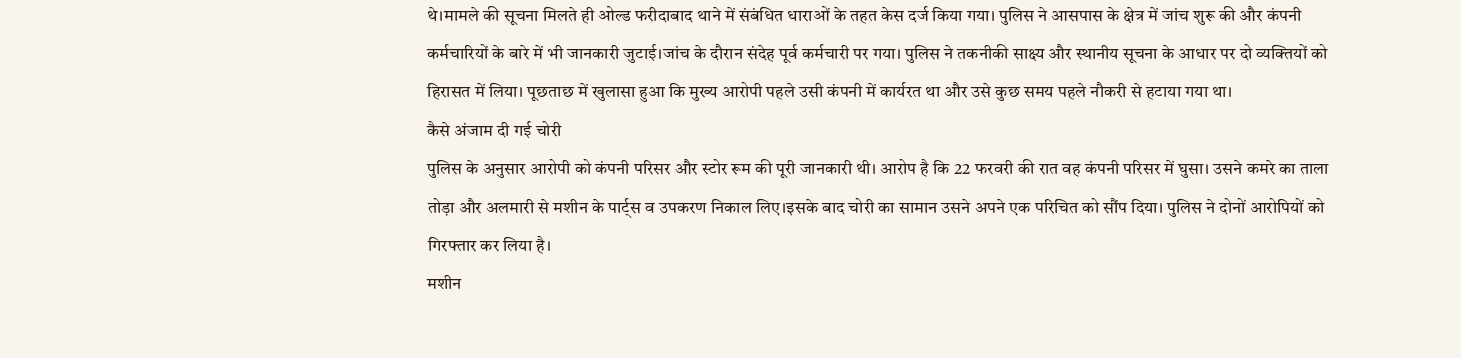थे।मामले की सूचना मिलते ही ओल्ड फरीदाबाद थाने में संबंधित धाराओं के तहत केस दर्ज किया गया। पुलिस ने आसपास के क्षेत्र में जांच शुरू की और कंपनी कर्मचारियों के बारे में भी जानकारी जुटाई।जांच के दौरान संदेह पूर्व कर्मचारी पर गया। पुलिस ने तकनीकी साक्ष्य और स्थानीय सूचना के आधार पर दो व्यक्तियों को हिरासत में लिया। पूछताछ में खुलासा हुआ कि मुख्य आरोपी पहले उसी कंपनी में कार्यरत था और उसे कुछ समय पहले नौकरी से हटाया गया था।
कैसे अंजाम दी गई चोरी
पुलिस के अनुसार आरोपी को कंपनी परिसर और स्टोर रूम की पूरी जानकारी थी। आरोप है कि 22 फरवरी की रात वह कंपनी परिसर में घुसा। उसने कमरे का ताला तोड़ा और अलमारी से मशीन के पार्ट्स व उपकरण निकाल लिए।इसके बाद चोरी का सामान उसने अपने एक परिचित को सौंप दिया। पुलिस ने दोनों आरोपियों को गिरफ्तार कर लिया है।
मशीन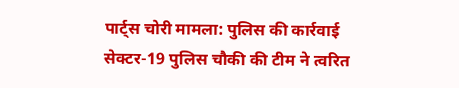पार्ट्स चोरी मामला: पुलिस की कार्रवाई
सेक्टर-19 पुलिस चौकी की टीम ने त्वरित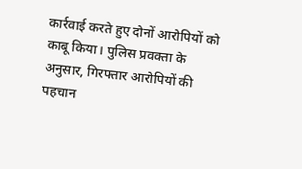कार्रवाई करते हुए दोनों आरोपियों को काबू किया। पुलिस प्रवक्ता के अनुसार, गिरफ्तार आरोपियों की पहचान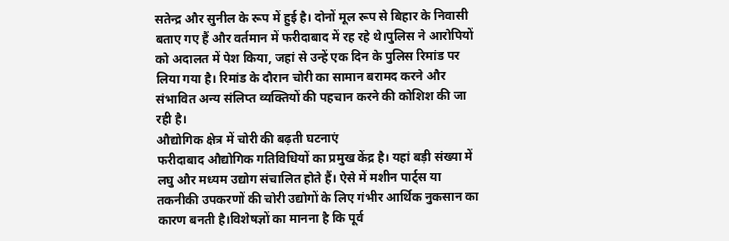सतेन्द्र और सुनील के रूप में हुई है। दोनों मूल रूप से बिहार के निवासी बताए गए हैं और वर्तमान में फरीदाबाद में रह रहे थे।पुलिस ने आरोपियों को अदालत में पेश किया, जहां से उन्हें एक दिन के पुलिस रिमांड पर लिया गया है। रिमांड के दौरान चोरी का सामान बरामद करने और संभावित अन्य संलिप्त व्यक्तियों की पहचान करने की कोशिश की जा रही है।
औद्योगिक क्षेत्र में चोरी की बढ़ती घटनाएं
फरीदाबाद औद्योगिक गतिविधियों का प्रमुख केंद्र है। यहां बड़ी संख्या में लघु और मध्यम उद्योग संचालित होते हैं। ऐसे में मशीन पार्ट्स या तकनीकी उपकरणों की चोरी उद्योगों के लिए गंभीर आर्थिक नुकसान का कारण बनती है।विशेषज्ञों का मानना है कि पूर्व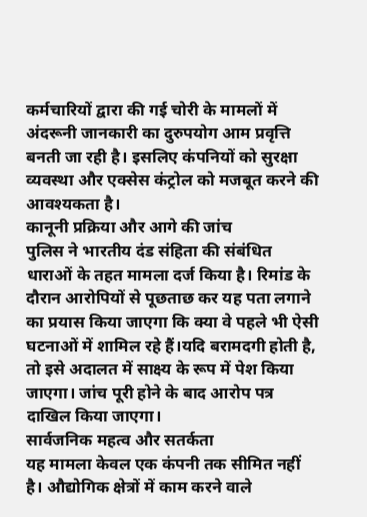कर्मचारियों द्वारा की गई चोरी के मामलों में अंदरूनी जानकारी का दुरुपयोग आम प्रवृत्ति बनती जा रही है। इसलिए कंपनियों को सुरक्षा व्यवस्था और एक्सेस कंट्रोल को मजबूत करने की आवश्यकता है।
कानूनी प्रक्रिया और आगे की जांच
पुलिस ने भारतीय दंड संहिता की संबंधित धाराओं के तहत मामला दर्ज किया है। रिमांड के दौरान आरोपियों से पूछताछ कर यह पता लगाने का प्रयास किया जाएगा कि क्या वे पहले भी ऐसी घटनाओं में शामिल रहे हैं।यदि बरामदगी होती है, तो इसे अदालत में साक्ष्य के रूप में पेश किया जाएगा। जांच पूरी होने के बाद आरोप पत्र दाखिल किया जाएगा।
सार्वजनिक महत्व और सतर्कता
यह मामला केवल एक कंपनी तक सीमित नहीं है। औद्योगिक क्षेत्रों में काम करने वाले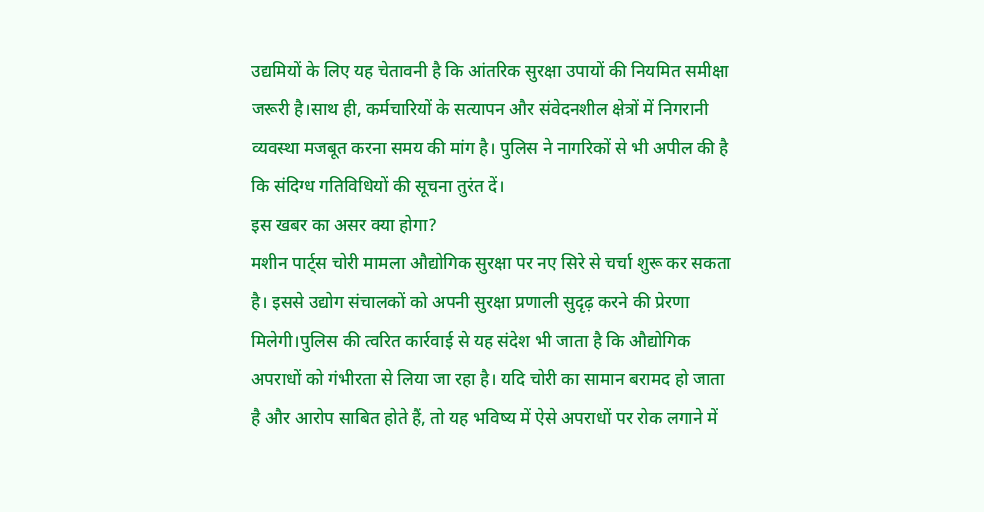उद्यमियों के लिए यह चेतावनी है कि आंतरिक सुरक्षा उपायों की नियमित समीक्षा जरूरी है।साथ ही, कर्मचारियों के सत्यापन और संवेदनशील क्षेत्रों में निगरानी व्यवस्था मजबूत करना समय की मांग है। पुलिस ने नागरिकों से भी अपील की है कि संदिग्ध गतिविधियों की सूचना तुरंत दें।
इस खबर का असर क्या होगा?
मशीन पार्ट्स चोरी मामला औद्योगिक सुरक्षा पर नए सिरे से चर्चा शुरू कर सकता है। इससे उद्योग संचालकों को अपनी सुरक्षा प्रणाली सुदृढ़ करने की प्रेरणा मिलेगी।पुलिस की त्वरित कार्रवाई से यह संदेश भी जाता है कि औद्योगिक अपराधों को गंभीरता से लिया जा रहा है। यदि चोरी का सामान बरामद हो जाता है और आरोप साबित होते हैं, तो यह भविष्य में ऐसे अपराधों पर रोक लगाने में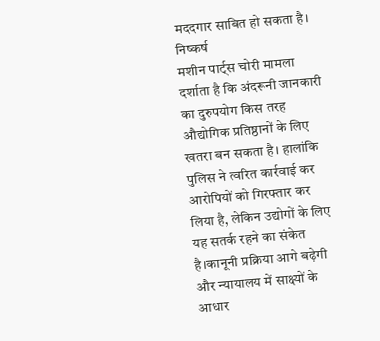मददगार साबित हो सकता है।
निष्कर्ष
मशीन पार्ट्स चोरी मामला दर्शाता है कि अंदरूनी जानकारी का दुरुपयोग किस तरह औद्योगिक प्रतिष्ठानों के लिए खतरा बन सकता है। हालांकि पुलिस ने त्वरित कार्रवाई कर आरोपियों को गिरफ्तार कर लिया है, लेकिन उद्योगों के लिए यह सतर्क रहने का संकेत है।कानूनी प्रक्रिया आगे बढ़ेगी और न्यायालय में साक्ष्यों के आधार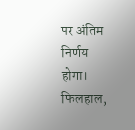पर अंतिम निर्णय होगा। फिलहाल,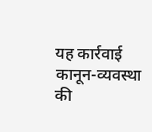यह कार्रवाई कानून-व्यवस्था की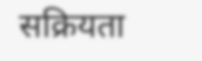सक्रियता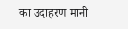का उदाहरण मानी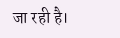जा रही है।